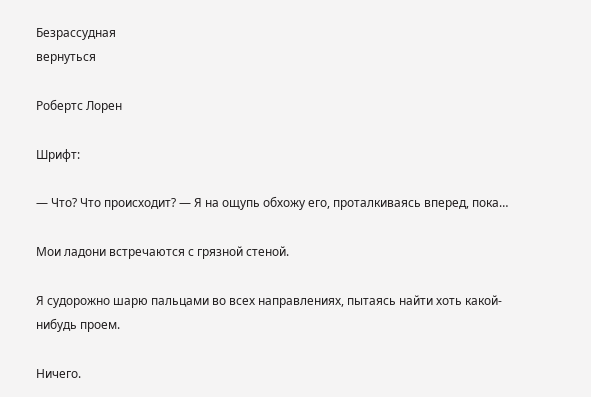Безрассудная
вернуться

Робертс Лорен

Шрифт:

— Что? Что происходит? — Я на ощупь обхожу его, проталкиваясь вперед, пока…

Мои ладони встречаются с грязной стеной.

Я судорожно шарю пальцами во всех направлениях, пытаясь найти хоть какой-нибудь проем.

Ничего.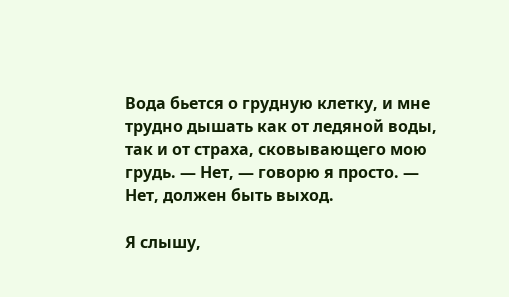Вода бьется о грудную клетку, и мне трудно дышать как от ледяной воды, так и от страха, сковывающего мою грудь. — Нет, — говорю я просто. — Нет, должен быть выход.

Я слышу,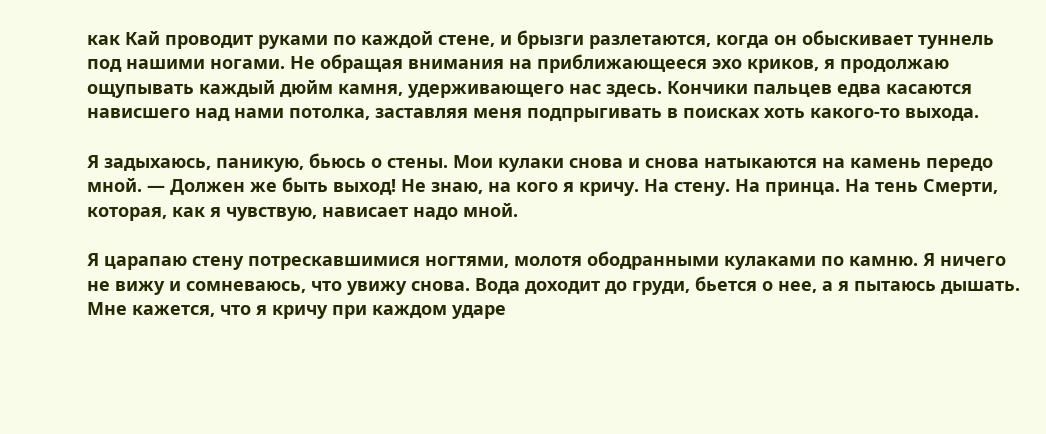как Кай проводит руками по каждой стене, и брызги разлетаются, когда он обыскивает туннель под нашими ногами. Не обращая внимания на приближающееся эхо криков, я продолжаю ощупывать каждый дюйм камня, удерживающего нас здесь. Кончики пальцев едва касаются нависшего над нами потолка, заставляя меня подпрыгивать в поисках хоть какого-то выхода.

Я задыхаюсь, паникую, бьюсь о стены. Мои кулаки снова и снова натыкаются на камень передо мной. — Должен же быть выход! Не знаю, на кого я кричу. На стену. На принца. На тень Смерти, которая, как я чувствую, нависает надо мной.

Я царапаю стену потрескавшимися ногтями, молотя ободранными кулаками по камню. Я ничего не вижу и сомневаюсь, что увижу снова. Вода доходит до груди, бьется о нее, а я пытаюсь дышать. Мне кажется, что я кричу при каждом ударе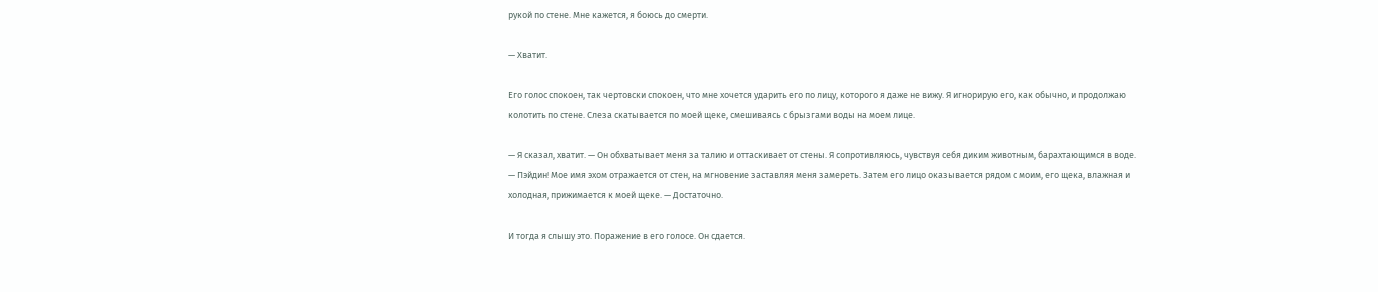рукой по стене. Мне кажется, я боюсь до смерти.

— Хватит.

Его голос спокоен, так чертовски спокоен, что мне хочется ударить его по лицу, которого я даже не вижу. Я игнорирую его, как обычно, и продолжаю колотить по стене. Слеза скатывается по моей щеке, смешиваясь с брызгами воды на моем лице.

— Я сказал, хватит. — Он обхватывает меня за талию и оттаскивает от стены. Я сопротивляюсь, чувствуя себя диким животным, барахтающимся в воде. — Пэйдин! Мое имя эхом отражается от стен, на мгновение заставляя меня замереть. Затем его лицо оказывается рядом с моим, его щека, влажная и холодная, прижимается к моей щеке. — Достаточно.

И тогда я слышу это. Поражение в его голосе. Он сдается.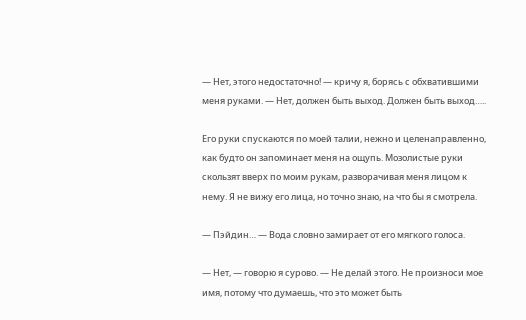— Нет, этого недостаточно! — кричу я, борясь с обхватившими меня руками. — Нет, должен быть выход. Должен быть выход…..

Его руки спускаются по моей талии, нежно и целенаправленно, как будто он запоминает меня на ощупь. Мозолистые руки скользят вверх по моим рукам, разворачивая меня лицом к нему. Я не вижу его лица, но точно знаю, на что бы я смотрела.

— Пэйдин… — Вода словно замирает от его мягкого голоса.

— Нет, — говорю я сурово. — Не делай этого. Не произноси мое имя, потому что думаешь, что это может быть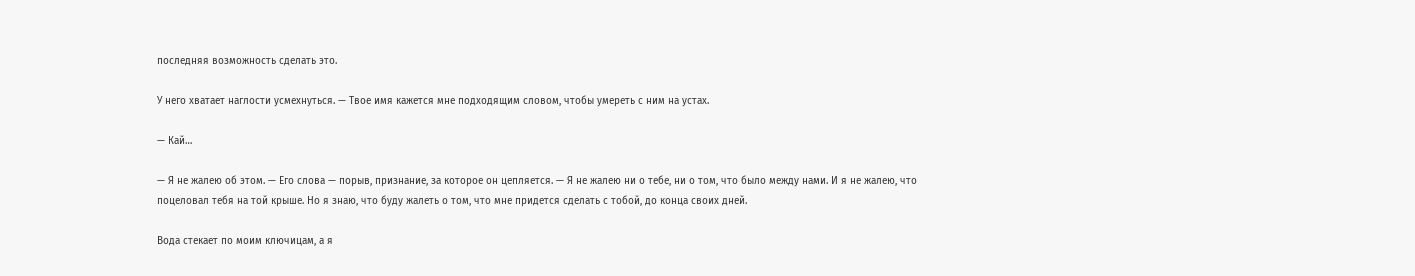последняя возможность сделать это.

У него хватает наглости усмехнуться. — Твое имя кажется мне подходящим словом, чтобы умереть с ним на устах.

— Кай…

— Я не жалею об этом. — Его слова — порыв, признание, за которое он цепляется. — Я не жалею ни о тебе, ни о том, что было между нами. И я не жалею, что поцеловал тебя на той крыше. Но я знаю, что буду жалеть о том, что мне придется сделать с тобой, до конца своих дней.

Вода стекает по моим ключицам, а я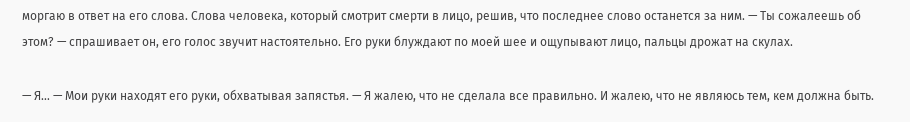моргаю в ответ на его слова. Слова человека, который смотрит смерти в лицо, решив, что последнее слово останется за ним. — Ты сожалеешь об этом? — спрашивает он, его голос звучит настоятельно. Его руки блуждают по моей шее и ощупывают лицо, пальцы дрожат на скулах.

— Я… — Мои руки находят его руки, обхватывая запястья. — Я жалею, что не сделала все правильно. И жалею, что не являюсь тем, кем должна быть.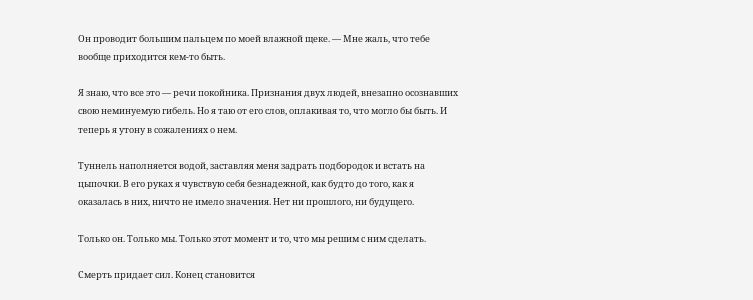Он проводит большим пальцем по моей влажной щеке. — Мне жаль, что тебе вообще приходится кем-то быть.

Я знаю, что все это — речи покойника. Признания двух людей, внезапно осознавших свою неминуемую гибель. Но я таю от его слов, оплакивая то, что могло бы быть. И теперь я утону в сожалениях о нем.

Туннель наполняется водой, заставляя меня задрать подбородок и встать на цыпочки. В его руках я чувствую себя безнадежной, как будто до того, как я оказалась в них, ничто не имело значения. Нет ни прошлого, ни будущего.

Только он. Только мы. Только этот момент и то, что мы решим с ним сделать.

Смерть придает сил. Конец становится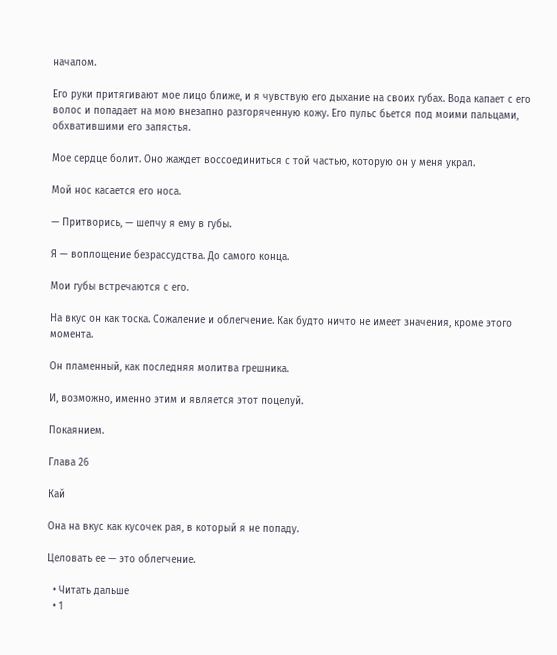началом.

Его руки притягивают мое лицо ближе, и я чувствую его дыхание на своих губах. Вода капает с его волос и попадает на мою внезапно разгоряченную кожу. Его пульс бьется под моими пальцами, обхватившими его запястья.

Мое сердце болит. Оно жаждет воссоединиться с той частью, которую он у меня украл.

Мой нос касается его носа.

— Притворись, — шепчу я ему в губы.

Я — воплощение безрассудства. До самого конца.

Мои губы встречаются с его.

На вкус он как тоска. Сожаление и облегчение. Как будто ничто не имеет значения, кроме этого момента.

Он пламенный, как последняя молитва грешника.

И, возможно, именно этим и является этот поцелуй.

Покаянием.

Глава 26

Кай

Она на вкус как кусочек рая, в который я не попаду.

Целовать ее — это облегчение.

  • Читать дальше
  • 1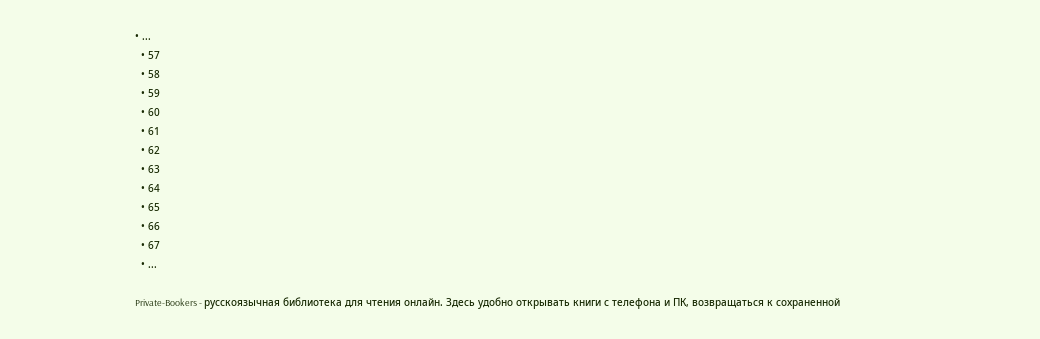• ...
  • 57
  • 58
  • 59
  • 60
  • 61
  • 62
  • 63
  • 64
  • 65
  • 66
  • 67
  • ...

Private-Bookers - русскоязычная библиотека для чтения онлайн. Здесь удобно открывать книги с телефона и ПК, возвращаться к сохраненной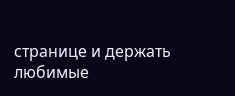странице и держать любимые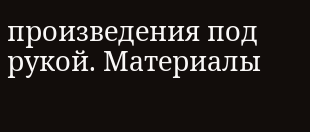произведения под рукой. Материалы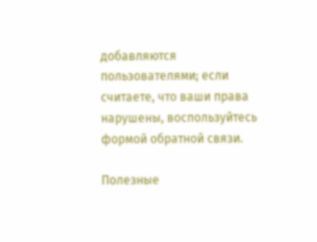добавляются пользователями; если считаете, что ваши права нарушены, воспользуйтесь формой обратной связи.

Полезные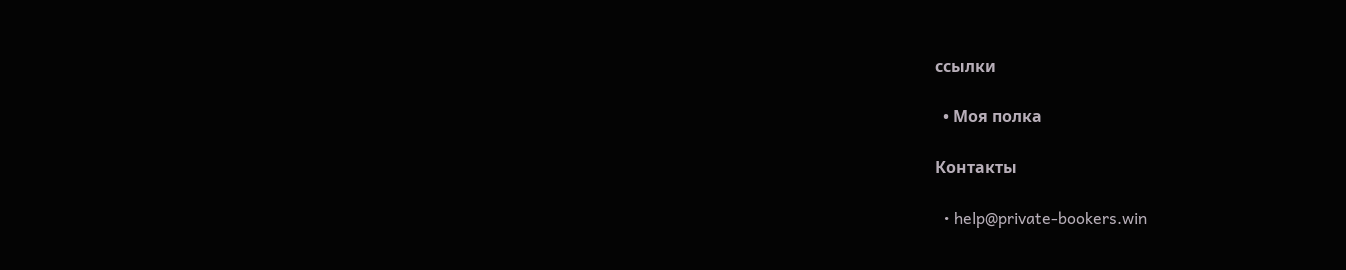ссылки

  • Моя полка

Контакты

  • help@private-bookers.win